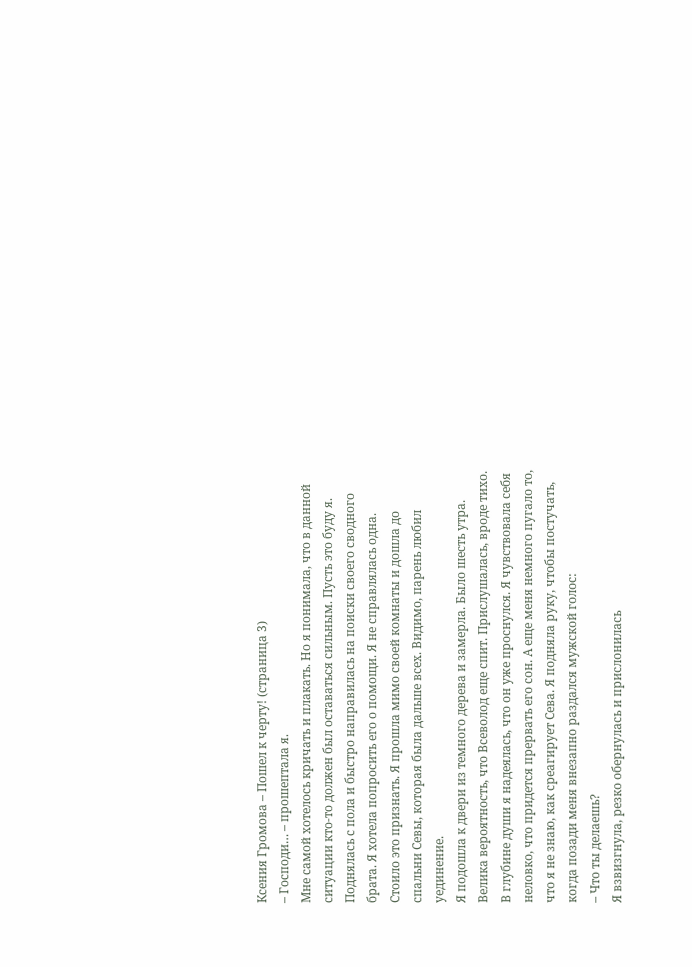Ксения Громова – Пошел к черту! (страница 3)
– Господи… – прошептала я.
Мне самой хотелось кричать и плакать. Но я понимала, что в данной ситуации кто-то должен был оставаться сильным. Пусть это буду я.
Поднялась с пола и быстро направилась на поиски своего сводного брата. Я хотела попросить его о помощи. Я не справлялась одна. Стоило это признать. Я прошла мимо своей комнаты и дошла до спальни Севы, которая была дальше всех. Видимо, парень любил уединение.
Я подошла к двери из темного дерева и замерла. Было шесть утра. Велика вероятность, что Всеволод еще спит. Прислушалась, вроде тихо. В глубине души я надеялась, что он уже проснулся. Я чувствовала себя неловко, что придется прервать его сон. А еще меня немного пугало то, что я не знаю, как среагирует Сева. Я подняла руку, чтобы постучать, когда позади меня внезапно раздался мужской голос:
– Что ты делаешь?
Я взвизгнула, резко обернулась и прислонилась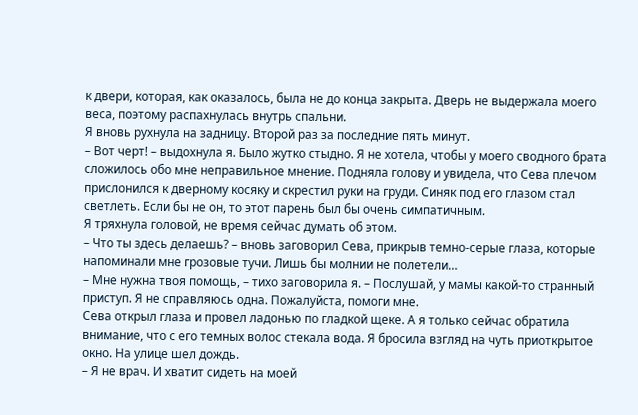к двери, которая, как оказалось, была не до конца закрыта. Дверь не выдержала моего веса, поэтому распахнулась внутрь спальни.
Я вновь рухнула на задницу. Второй раз за последние пять минут.
– Вот черт! – выдохнула я. Было жутко стыдно. Я не хотела, чтобы у моего сводного брата сложилось обо мне неправильное мнение. Подняла голову и увидела, что Сева плечом прислонился к дверному косяку и скрестил руки на груди. Синяк под его глазом стал светлеть. Если бы не он, то этот парень был бы очень симпатичным.
Я тряхнула головой, не время сейчас думать об этом.
– Что ты здесь делаешь? – вновь заговорил Сева, прикрыв темно-серые глаза, которые напоминали мне грозовые тучи. Лишь бы молнии не полетели…
– Мне нужна твоя помощь, – тихо заговорила я. – Послушай, у мамы какой-то странный приступ. Я не справляюсь одна. Пожалуйста, помоги мне.
Сева открыл глаза и провел ладонью по гладкой щеке. А я только сейчас обратила внимание, что с его темных волос стекала вода. Я бросила взгляд на чуть приоткрытое окно. На улице шел дождь.
– Я не врач. И хватит сидеть на моей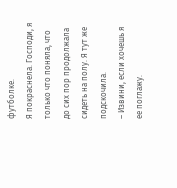футболке.
Я покраснела. Господи, я только что поняла, что до сих пор продолжала сидеть на полу. Я тут же подскочила.
– Извини, если хочешь я ее поглажу.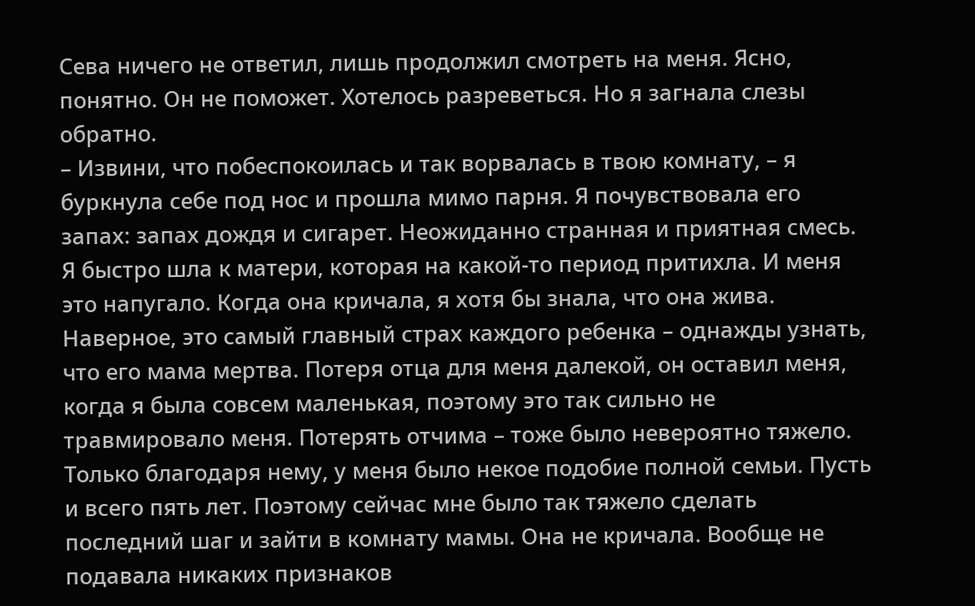Сева ничего не ответил, лишь продолжил смотреть на меня. Ясно, понятно. Он не поможет. Хотелось разреветься. Но я загнала слезы обратно.
– Извини, что побеспокоилась и так ворвалась в твою комнату, – я буркнула себе под нос и прошла мимо парня. Я почувствовала его запах: запах дождя и сигарет. Неожиданно странная и приятная смесь.
Я быстро шла к матери, которая на какой-то период притихла. И меня это напугало. Когда она кричала, я хотя бы знала, что она жива. Наверное, это самый главный страх каждого ребенка – однажды узнать, что его мама мертва. Потеря отца для меня далекой, он оставил меня, когда я была совсем маленькая, поэтому это так сильно не травмировало меня. Потерять отчима – тоже было невероятно тяжело. Только благодаря нему, у меня было некое подобие полной семьи. Пусть и всего пять лет. Поэтому сейчас мне было так тяжело сделать последний шаг и зайти в комнату мамы. Она не кричала. Вообще не подавала никаких признаков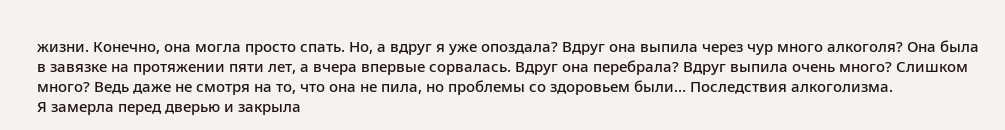жизни. Конечно, она могла просто спать. Но, а вдруг я уже опоздала? Вдруг она выпила через чур много алкоголя? Она была в завязке на протяжении пяти лет, а вчера впервые сорвалась. Вдруг она перебрала? Вдруг выпила очень много? Слишком много? Ведь даже не смотря на то, что она не пила, но проблемы со здоровьем были… Последствия алкоголизма.
Я замерла перед дверью и закрыла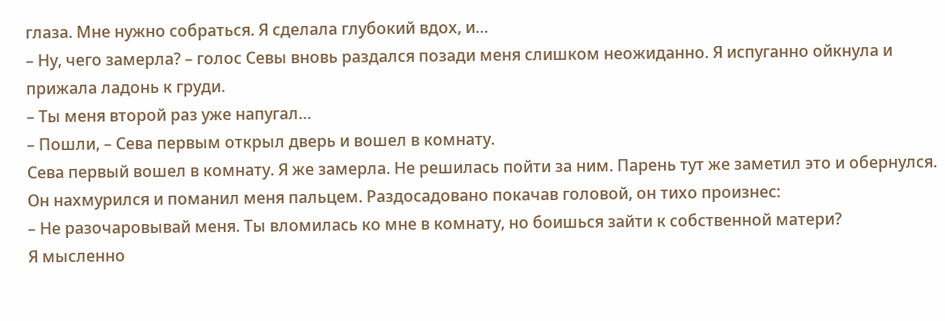глаза. Мне нужно собраться. Я сделала глубокий вдох, и…
– Ну, чего замерла? – голос Севы вновь раздался позади меня слишком неожиданно. Я испуганно ойкнула и прижала ладонь к груди.
– Ты меня второй раз уже напугал…
– Пошли, – Сева первым открыл дверь и вошел в комнату.
Сева первый вошел в комнату. Я же замерла. Не решилась пойти за ним. Парень тут же заметил это и обернулся. Он нахмурился и поманил меня пальцем. Раздосадовано покачав головой, он тихо произнес:
– Не разочаровывай меня. Ты вломилась ко мне в комнату, но боишься зайти к собственной матери?
Я мысленно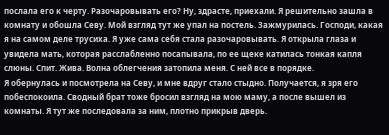послала его к черту. Разочаровывать его? Ну, здрасте, приехали. Я решительно зашла в комнату и обошла Севу. Мой взгляд тут же упал на постель. Зажмурилась. Господи, какая я на самом деле трусиха. Я уже сама себя стала разочаровывать. Я открыла глаза и увидела мать, которая расслабленно посапывала, по ее щеке катилась тонкая капля слюны. Спит. Жива. Волна облегчения затопила меня. С ней все в порядке.
Я обернулась и посмотрела на Севу, и мне вдруг стало стыдно. Получается, я зря его побеспокоила. Сводный брат тоже бросил взгляд на мою маму, а после вышел из комнаты. Я тут же последовала за ним, плотно прикрыв дверь.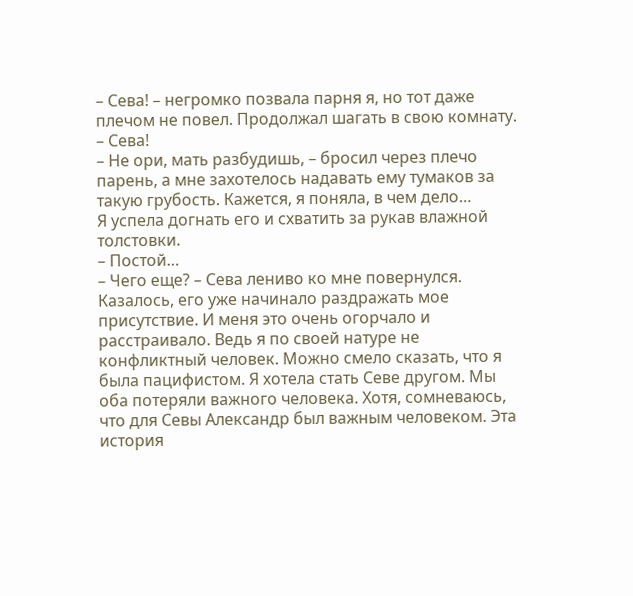– Сева! – негромко позвала парня я, но тот даже плечом не повел. Продолжал шагать в свою комнату. – Сева!
– Не ори, мать разбудишь, – бросил через плечо парень, а мне захотелось надавать ему тумаков за такую грубость. Кажется, я поняла, в чем дело…
Я успела догнать его и схватить за рукав влажной толстовки.
– Постой…
– Чего еще? – Сева лениво ко мне повернулся. Казалось, его уже начинало раздражать мое присутствие. И меня это очень огорчало и расстраивало. Ведь я по своей натуре не конфликтный человек. Можно смело сказать, что я была пацифистом. Я хотела стать Севе другом. Мы оба потеряли важного человека. Хотя, сомневаюсь, что для Севы Александр был важным человеком. Эта история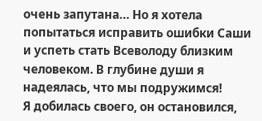очень запутана… Но я хотела попытаться исправить ошибки Саши и успеть стать Всеволоду близким человеком. В глубине души я надеялась, что мы подружимся!
Я добилась своего, он остановился,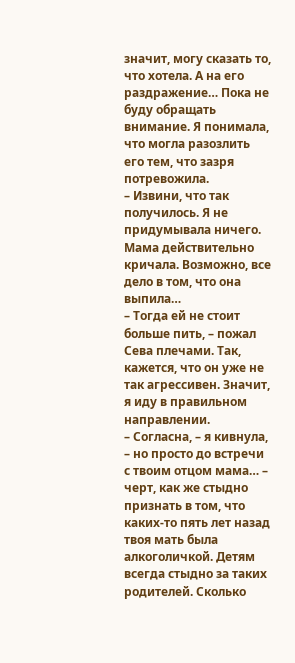значит, могу сказать то, что хотела. А на его раздражение… Пока не буду обращать внимание. Я понимала, что могла разозлить его тем, что зазря потревожила.
– Извини, что так получилось. Я не придумывала ничего. Мама действительно кричала. Возможно, все дело в том, что она выпила…
– Тогда ей не стоит больше пить, – пожал Сева плечами. Так, кажется, что он уже не так агрессивен. Значит, я иду в правильном направлении.
– Согласна, – я кивнула, – но просто до встречи с твоим отцом мама… – черт, как же стыдно признать в том, что каких-то пять лет назад твоя мать была алкоголичкой. Детям всегда стыдно за таких родителей. Сколько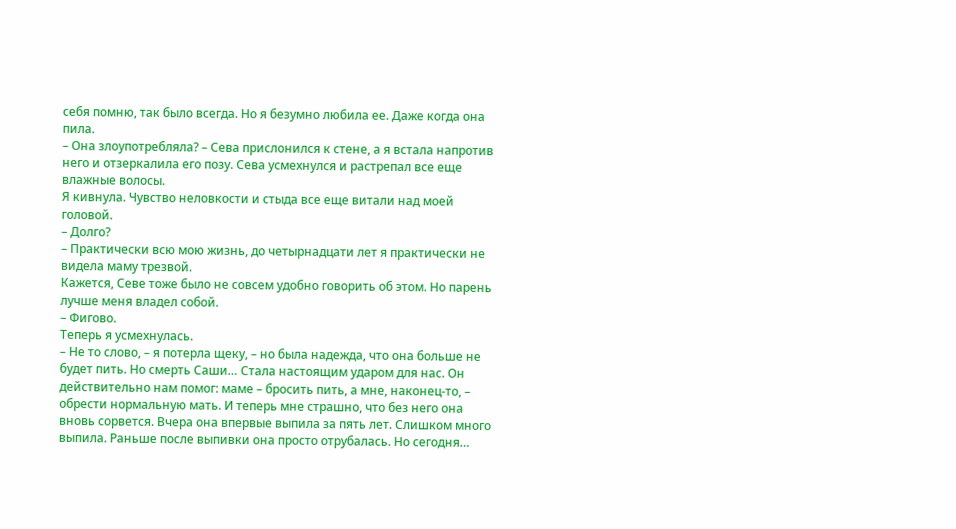себя помню, так было всегда. Но я безумно любила ее. Даже когда она пила.
– Она злоупотребляла? – Сева прислонился к стене, а я встала напротив него и отзеркалила его позу. Сева усмехнулся и растрепал все еще влажные волосы.
Я кивнула. Чувство неловкости и стыда все еще витали над моей головой.
– Долго?
– Практически всю мою жизнь, до четырнадцати лет я практически не видела маму трезвой.
Кажется, Севе тоже было не совсем удобно говорить об этом. Но парень лучше меня владел собой.
– Фигово.
Теперь я усмехнулась.
– Не то слово, – я потерла щеку, – но была надежда, что она больше не будет пить. Но смерть Саши… Стала настоящим ударом для нас. Он действительно нам помог: маме – бросить пить, а мне, наконец-то, – обрести нормальную мать. И теперь мне страшно, что без него она вновь сорвется. Вчера она впервые выпила за пять лет. Слишком много выпила. Раньше после выпивки она просто отрубалась. Но сегодня…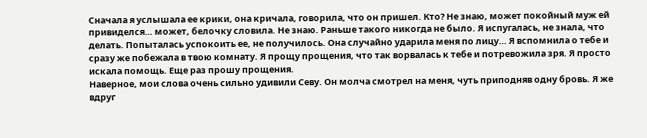Сначала я услышала ее крики, она кричала, говорила, что он пришел. Кто? Не знаю, может покойный муж ей привиделся… может, белочку словила. Не знаю. Раньше такого никогда не было. Я испугалась, не знала, что делать. Попыталась успокоить ее, не получилось. Она случайно ударила меня по лицу… Я вспомнила о тебе и сразу же побежала в твою комнату. Я прощу прощения, что так ворвалась к тебе и потревожила зря. Я просто искала помощь. Еще раз прошу прощения.
Наверное, мои слова очень сильно удивили Севу. Он молча смотрел на меня, чуть приподняв одну бровь. Я же вдруг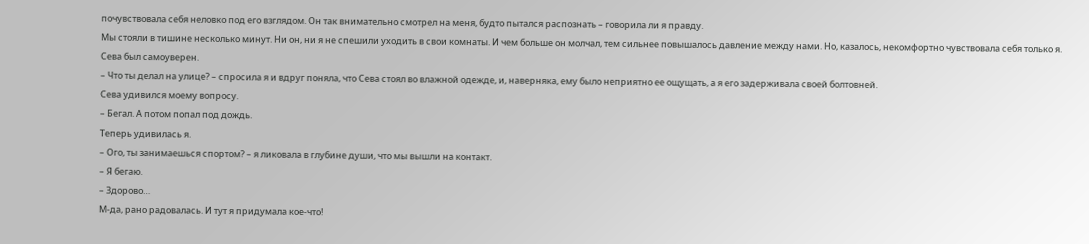почувствовала себя неловко под его взглядом. Он так внимательно смотрел на меня, будто пытался распознать – говорила ли я правду.
Мы стояли в тишине несколько минут. Ни он, ни я не спешили уходить в свои комнаты. И чем больше он молчал, тем сильнее повышалось давление между нами. Но, казалось, некомфортно чувствовала себя только я. Сева был самоуверен.
– Что ты делал на улице? – спросила я и вдруг поняла, что Сева стоял во влажной одежде, и, наверняка, ему было неприятно ее ощущать, а я его задерживала своей болтовней.
Сева удивился моему вопросу.
– Бегал. А потом попал под дождь.
Теперь удивилась я.
– Ого, ты занимаешься спортом? – я ликовала в глубине души, что мы вышли на контакт.
– Я бегаю.
– Здорово…
М-да, рано радовалась. И тут я придумала кое-что!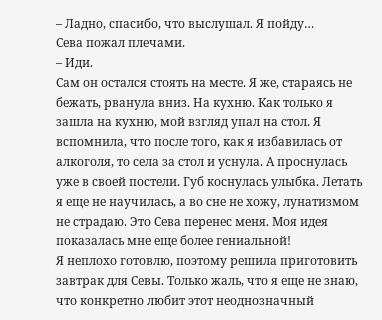– Ладно, спасибо, что выслушал. Я пойду…
Сева пожал плечами.
– Иди.
Сам он остался стоять на месте. Я же, стараясь не бежать, рванула вниз. На кухню. Как только я зашла на кухню, мой взгляд упал на стол. Я вспомнила, что после того, как я избавилась от алкоголя, то села за стол и уснула. А проснулась уже в своей постели. Губ коснулась улыбка. Летать я еще не научилась, а во сне не хожу, лунатизмом не страдаю. Это Сева перенес меня. Моя идея показалась мне еще более гениальной!
Я неплохо готовлю, поэтому решила приготовить завтрак для Севы. Только жаль, что я еще не знаю, что конкретно любит этот неоднозначный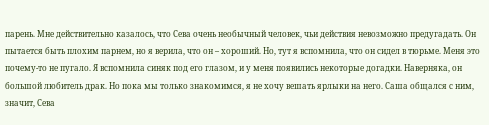парень. Мне действительно казалось, что Сева очень необычный человек, чьи действия невозможно предугадать. Он пытается быть плохим парнем, но я верила, что он – хороший. Но, тут я вспомнила, что он сидел в тюрьме. Меня это почему-то не пугало. Я вспомнила синяк под его глазом, и у меня появились некоторые догадки. Наверняка, он большой любитель драк. Но пока мы только знакомимся, я не хочу вешать ярлыки на него. Саша общался с ним, значит, Сева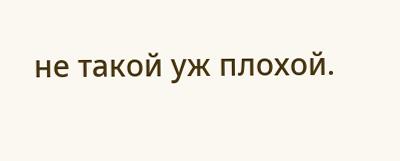не такой уж плохой.